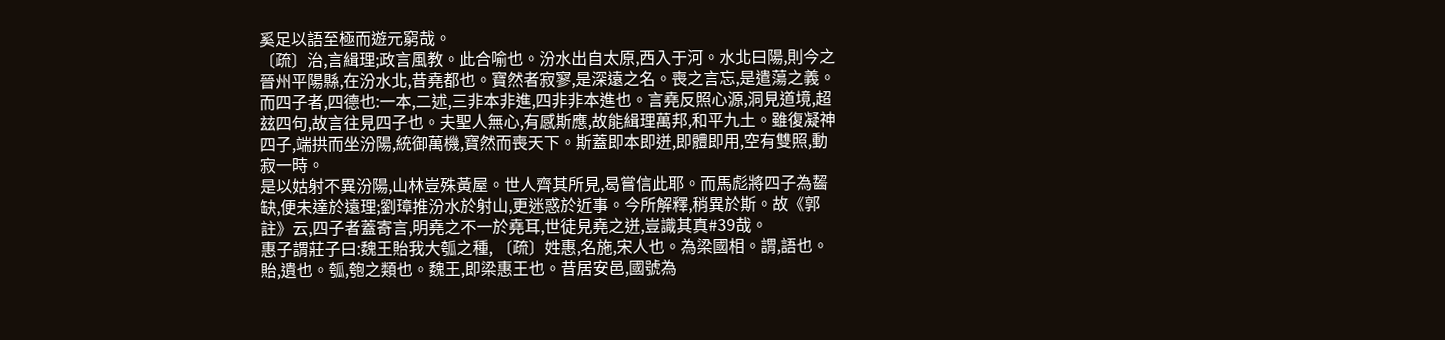奚足以語至極而遊元窮哉。
〔疏〕治,言緝理;政言風教。此合喻也。汾水出自太原,西入于河。水北曰陽,則今之晉州平陽縣,在汾水北,昔堯都也。寶然者寂寥,是深遠之名。喪之言忘,是遣蕩之義。而四子者,四德也:一本,二述,三非本非進,四非非本進也。言堯反照心源,洞見道境,超玆四句,故言往見四子也。夫聖人無心,有感斯應,故能緝理萬邦,和平九土。雖復凝神四子,端拱而坐汾陽,統御萬機,寶然而喪天下。斯蓋即本即迸,即體即用,空有雙照,動寂一時。
是以姑射不異汾陽,山林豈殊黃屋。世人齊其所見,曷嘗信此耶。而馬彪將四子為齧缺,便未達於遠理;劉璋推汾水於射山,更迷惑於近事。今所解釋,稍異於斯。故《郭註》云,四子者蓋寄言,明堯之不一於堯耳,世徒見堯之迸,豈識其真#39哉。
惠子謂莊子曰:魏王貽我大瓠之種, 〔疏〕姓惠,名施,宋人也。為梁國相。謂,語也。貽,遺也。瓠,匏之類也。魏王,即梁惠王也。昔居安邑,國號為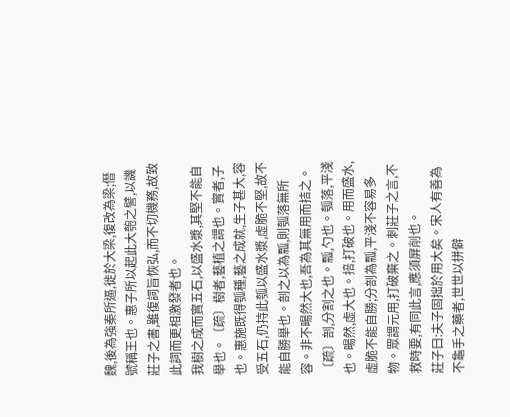魏,後為強秦所逼,徙於大梁,復改為梁;僭號稱王也。惠子所以起此大匏之譬,以譏莊子之書,雖復詞旨恢弘,而不切機務,故致此詞而更相激發者也。
我樹之成而實五石,以盛水漿,其堅不能自舉也。〔疏〕樹者,藝植之謂也。實者,子也。惠施既得瓠種,藝之成就,生子甚大,容受五石,仍持此瓠以盛水漿,虛脆不堅,故不能自勝舉也。剖之以為瓢,則瓠落無所容。非不暘然大也,吾為其無用而拮之。〔疏〕剖,分割之也。瓢,勺也。瓠落,平淺也。暘然,虛大也。掊,打破也。用而盛水,虛脆不能自勝;分剖為瓢,平淺不容易多物。眾謂元用,打破棄之。刺莊子之言,不救時要,有同此言,應須屏削也。
莊子曰:夫子固拙於用大矣。宋人有善為不龜手之藥者,世世以拼僻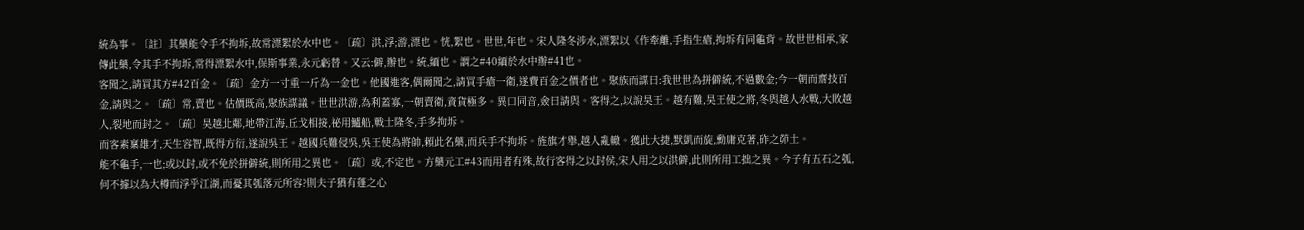統為事。〔註〕其藥能令手不拘坼,故常漂絮於水中也。〔疏〕洪,浮;游,漂也。恍,絮也。世世,年也。宋人隆冬涉水,漂絮以《作牽離,手指生瘡,拘坼有同龜背。故世世相承,家傳此藥,令其手不拘坼,常得漂絮水中,保斯事業,永元虧替。又云:僻,辦也。統,緬也。謂之#40緬於水中辦#41也。
客聞之,請買其方#42百金。〔疏〕金方一寸重一斤為一金也。他國進客,偶爾聞之,請買手瘡一衛,遂費百金之價者也。聚族而謀曰:我世世為拼僻統,不過數金;今一朝而齋技百金,請與之。〔疏〕常,賣也。估價既高,聚族謀議。世世洪游,為利蓋寡,一朝賣衛,資貨極多。異口同音,僉曰請與。客得之,以說昊王。越有難,昊王使之將,冬與越人水戰,大敗越人,裂地而封之。〔疏〕昊越北鄰,地帶江海,丘戈相接,祕用鱸船,戰士隆冬,手多拘坼。
而客素稟雄才,天生容智,既得方衍,遂說吳王。越國兵難侵吳,吳王使為將帥,賴此名藥,而兵手不拘坼。旌旗才舉,越人亂轍。獲此大捷,默凱而旋,勳庸克著,砟之茆土。
能不龜手,一也;或以封,或不免於拼僻統,則所用之異也。〔疏〕或,不定也。方藥元工#43而用者有殊,故行客得之以封侯,宋人用之以洪僻,此則所用工拙之異。今子有五石之瓠,何不據以為大樽而浮乎江湖,而憂其瓠落元所容?則夫子猶有蓬之心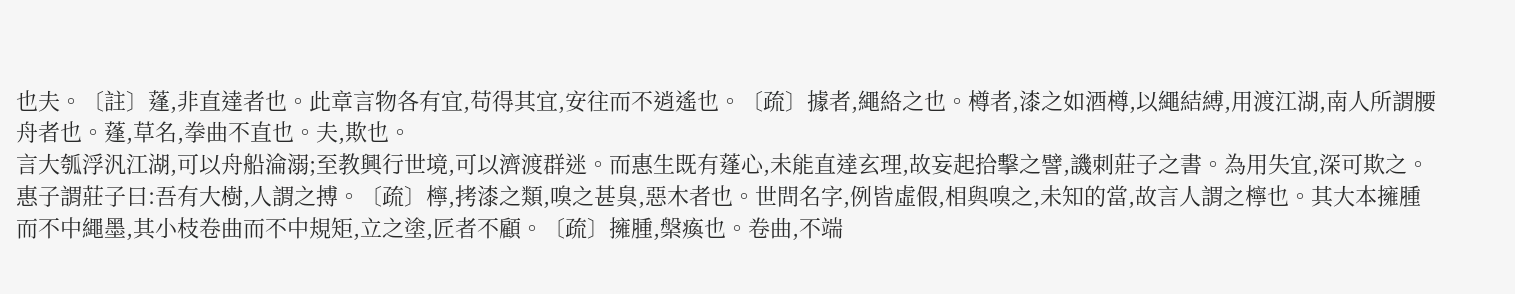也夫。〔註〕蓬,非直達者也。此章言物各有宜,苟得其宜,安往而不逍遙也。〔疏〕據者,繩絡之也。樽者,漆之如酒樽,以繩結縛,用渡江湖,南人所謂腰舟者也。蓬,草名,拳曲不直也。夫,欺也。
言大瓠浮汎江湖,可以舟船淪溺;至教興行世境,可以濟渡群迷。而惠生既有蓬心,未能直達玄理,故妄起拾擊之譬,譏刺莊子之書。為用失宜,深可欺之。
惠子謂莊子曰:吾有大樹,人謂之搏。〔疏〕檸,拷漆之類,嗅之甚臭,惡木者也。世問名字,例皆虛假,相與嗅之,未知的當,故言人謂之檸也。其大本擁腫而不中繩墨,其小枝卷曲而不中規矩,立之塗,匠者不顧。〔疏〕擁腫,槃瘓也。卷曲,不端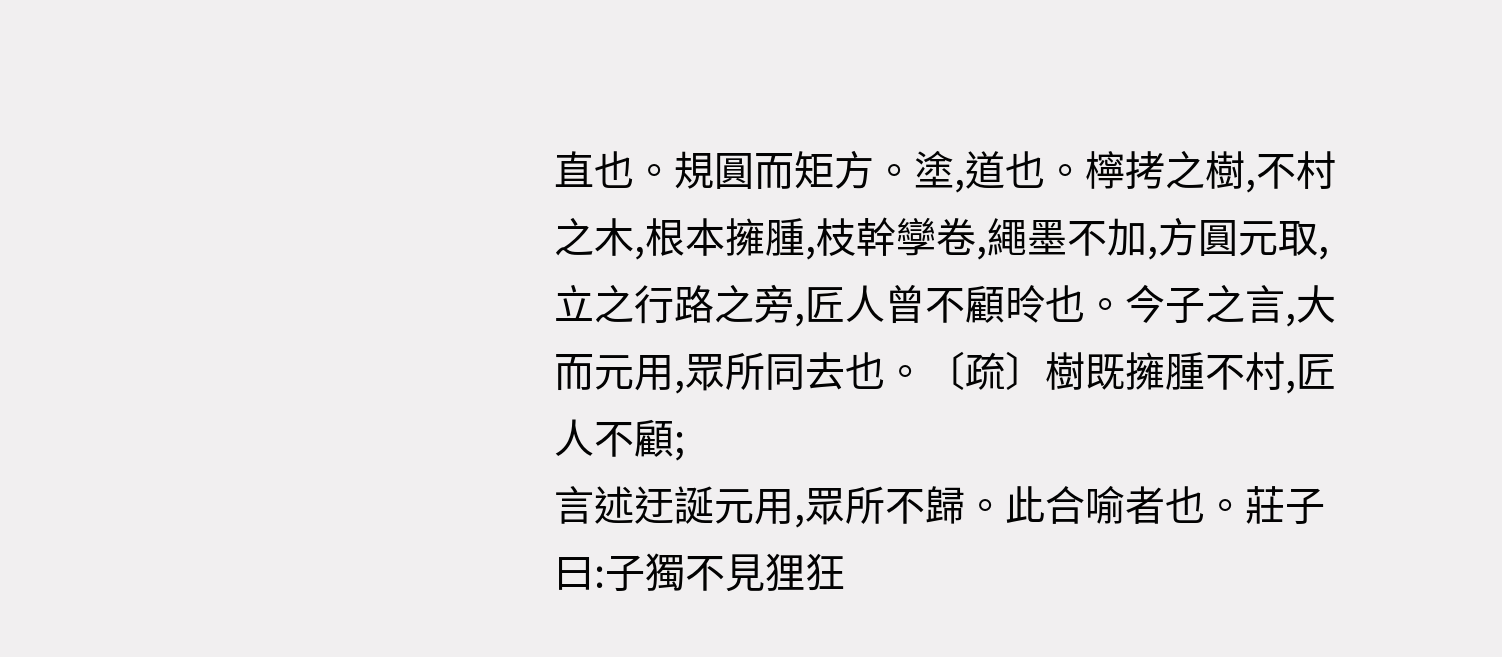直也。規圓而矩方。塗,道也。檸拷之樹,不村之木,根本擁腫,枝幹孿卷,繩墨不加,方圓元取,立之行路之旁,匠人曾不顧昤也。今子之言,大而元用,眾所同去也。〔疏〕樹既擁腫不村,匠人不顧;
言述迂誕元用,眾所不歸。此合喻者也。莊子曰:子獨不見狸狂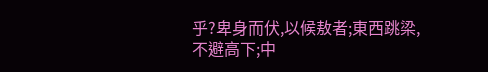乎?卑身而伏,以候敖者;東西跳梁,不避高下;中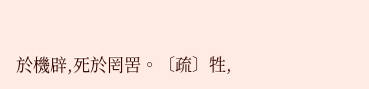於機辟,死於罔罟。〔疏〕牲,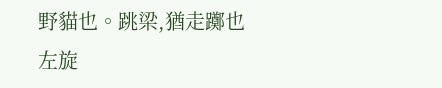野貓也。跳梁,猶走躑也
左旋